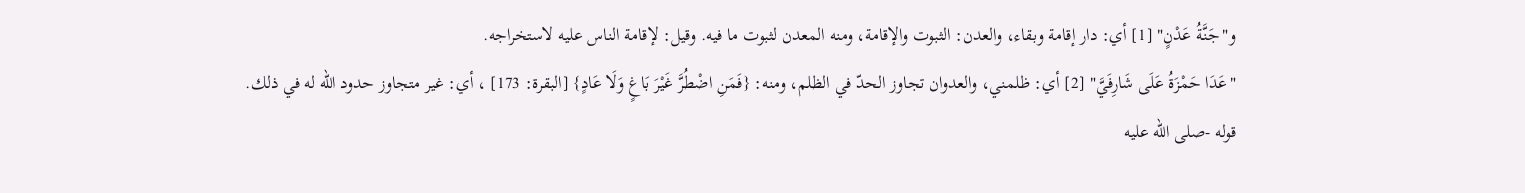و"جَنَّةُ عَدْنٍ" [1] أي: دار إقامة وبقاء، والعدن: الثبوت والإقامة، ومنه المعدن لثبوت ما فيه. وقيل: لإقامة الناس عليه لاستخراجه.
"عَدَا حَمْزَةُ عَلَى شَارِفَيَّ" [2] أي: ظلمني، والعدوان تجاوز الحدّ في الظلم، ومنه: {فَمَنِ اضْطُرَّ غَيْرَ بَاغٍ وَلَا عَادٍ} [البقرة: 173] ، أي: غير متجاوز حدود الله له في ذلك.
قوله -صلى الله عليه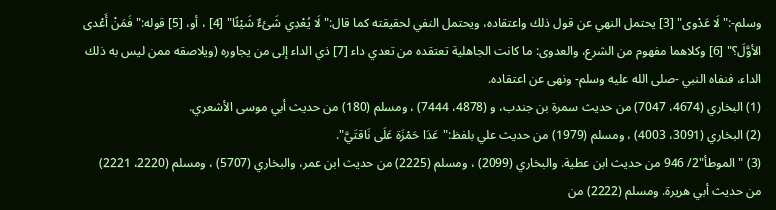وسلم-:"لَا عَدْوى" [3] يحتمل النهي عن قول ذلك واعتقاده، ويحتمل النفي لحقيقته كما قال:"لَا يُعْدِي شَئءٌ شَيْئًا" [4] ، أو، [5] قوله:"فَمَنْ أَعْدى الأوَّلَ؟" [6] وكلاهما مفهوم من الشرع، والعدوى: ما كانت الجاهلية تعتقده من تعدي داء [7] ذي الداء إلى من يجاوره (ويلاصقه ممن ليس به ذلك الداء، فنفاه النبي -صلى الله عليه وسلم- ونهى عن اعتقاده.
(1) البخاري (4674، 7047) من حديث سمرة بن جندب، و (4878، 7444) ، ومسلم (180) من حديث أبي موسى الأشعري.
(2) البخاري (3091، 4003) ، ومسلم (1979) من حديث علي بلفظ:"عَدَا حَمْزَة عَلَى نَاقتَيَّ".
(3) "الموطأ"2/ 946 من حديث ابن عطية. والبخاري (2099) ، ومسلم (2225) من حديث ابن عمر، والبخاري (5707) ، ومسلم (2220، 2221) من حديث أبي هريرة. ومسلم (2222) من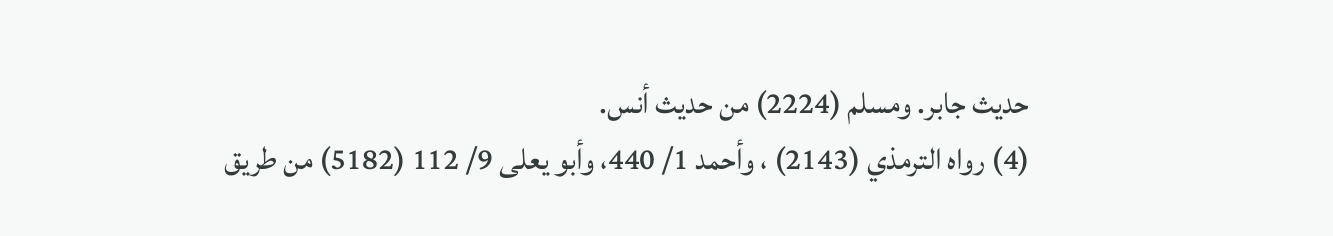حديث جابر. ومسلم (2224) من حديث أنس.
(4) رواه الترمذي (2143) ، وأحمد 1/ 440، وأبو يعلى 9/ 112 (5182) من طريق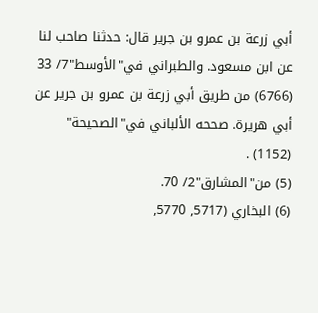أبي زرعة بن عمرو بن جرير قال: حدثنا صاحب لنا عن ابن مسعود. والطبراني في"الأوسط"7/ 33 (6766) من طريق أبي زرعة بن عمرو بن جرير عن أبي هريرة. صححه الألباني في"الصحيحة" (1152) .
(5) من"المشارق"2/ 70.
(6) البخاري (5717, 5770,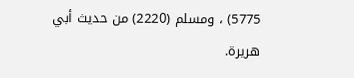5775) ، ومسلم (2220) من حديث أبي هريرة.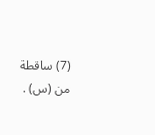(7) ساقطة من (س) .